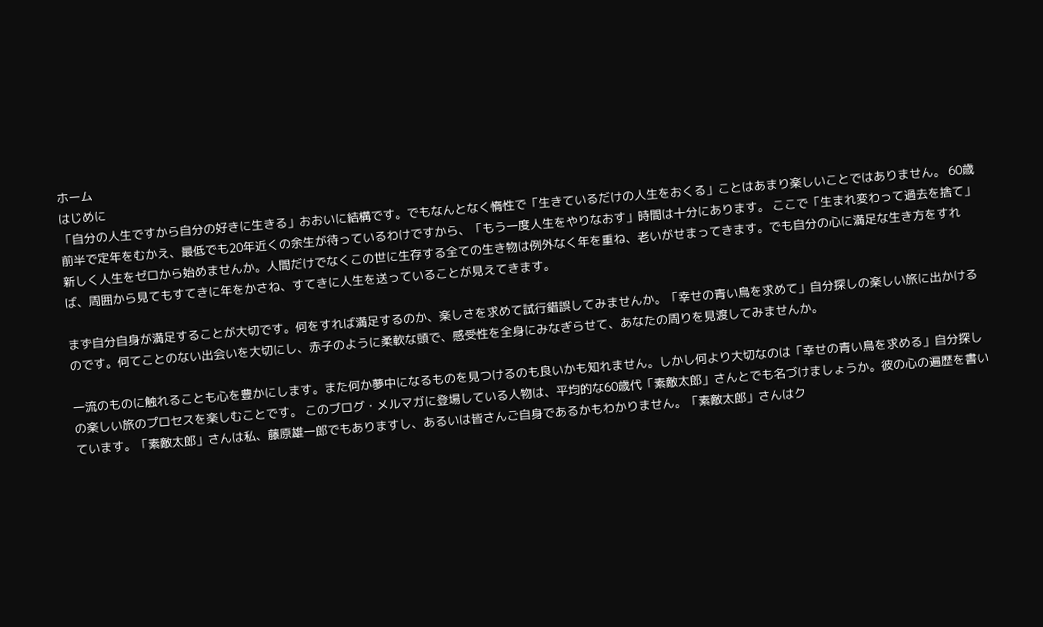ホーム
はじめに
「自分の人生ですから自分の好きに生きる」おおいに結構です。でもなんとなく惰性で「生きているだけの人生をおくる」ことはあまり楽しいことではありません。 60歳前半で定年をむかえ、最低でも20年近くの余生が待っているわけですから、「もう一度人生をやりなおす」時間は十分にあります。 ここで「生まれ変わって過去を捨て」新しく人生をゼロから始めませんか。人間だけでなくこの世に生存する全ての生き物は例外なく年を重ね、老いがせまってきます。でも自分の心に満足な生き方をすれば、周囲から見てもすてきに年をかさね、すてきに人生を送っていることが見えてきます。

まず自分自身が満足することが大切です。何をすれば満足するのか、楽しさを求めて試行錯誤してみませんか。「幸せの青い鳥を求めて」自分探しの楽しい旅に出かけるのです。何てことのない出会いを大切にし、赤子のように柔軟な頭で、感受性を全身にみなぎらせて、あなたの周りを見渡してみませんか。

一流のものに触れることも心を豊かにします。また何か夢中になるものを見つけるのも良いかも知れません。しかし何より大切なのは「幸せの青い鳥を求める」自分探しの楽しい旅のプロセスを楽しむことです。 このブログ・メルマガに登場している人物は、平均的な60歳代「素敵太郎」さんとでも名づけましょうか。彼の心の遍歴を書いています。「素敵太郎」さんは私、藤原雄一郎でもありますし、あるいは皆さんご自身であるかもわかりません。「素敵太郎」さんはク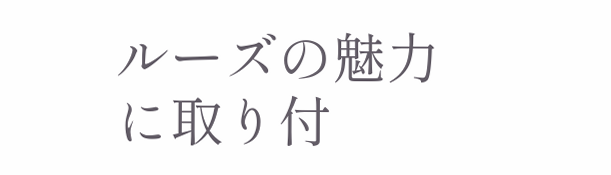ルーズの魅力に取り付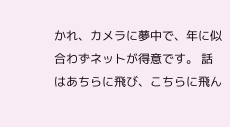かれ、カメラに夢中で、年に似合わずネットが得意です。 話はあちらに飛び、こちらに飛ん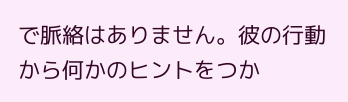で脈絡はありません。彼の行動から何かのヒントをつか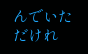んでいただけれ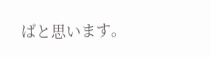ばと思います。